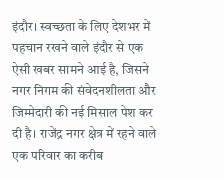इंदौर। स्वच्छता के लिए देशभर में पहचान रखने वाले इंदौर से एक ऐसी खबर सामने आई है, जिसने नगर निगम की संवेदनशीलता और जिम्मेदारी की नई मिसाल पेश कर दी है। राजेंद्र नगर क्षेत्र में रहने वाले एक परिवार का करीब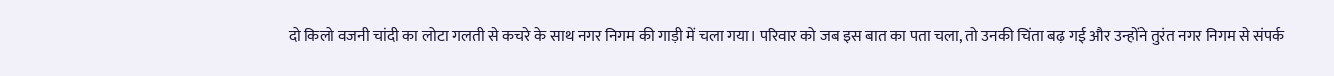दो किलो वजनी चांदी का लोटा गलती से कचरे के साथ नगर निगम की गाड़ी में चला गया। परिवार को जब इस बात का पता चला, तो उनकी चिंता बढ़ गई और उन्होंने तुरंत नगर निगम से संपर्क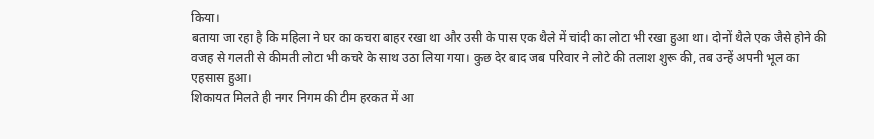किया।
बताया जा रहा है कि महिला ने घर का कचरा बाहर रखा था और उसी के पास एक थैले में चांदी का लोटा भी रखा हुआ था। दोनों थैले एक जैसे होने की वजह से गलती से कीमती लोटा भी कचरे के साथ उठा लिया गया। कुछ देर बाद जब परिवार ने लोटे की तलाश शुरू की, तब उन्हें अपनी भूल का एहसास हुआ।
शिकायत मिलते ही नगर निगम की टीम हरकत में आ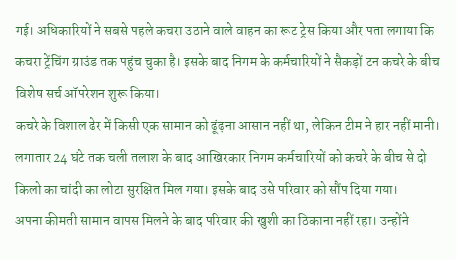गई। अधिकारियों ने सबसे पहले कचरा उठाने वाले वाहन का रूट ट्रेस किया और पता लगाया कि कचरा ट्रेंचिंग ग्राउंड तक पहुंच चुका है। इसके बाद निगम के कर्मचारियों ने सैकड़ों टन कचरे के बीच विशेष सर्च ऑपरेशन शुरू किया।
कचरे के विशाल ढेर में किसी एक सामान को ढूंढ़ना आसान नहीं था, लेकिन टीम ने हार नहीं मानी। लगातार 24 घंटे तक चली तलाश के बाद आखिरकार निगम कर्मचारियों को कचरे के बीच से दो किलो का चांदी का लोटा सुरक्षित मिल गया। इसके बाद उसे परिवार को सौंप दिया गया।
अपना कीमती सामान वापस मिलने के बाद परिवार की खुशी का ठिकाना नहीं रहा। उन्होंने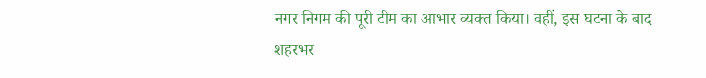नगर निगम की पूरी टीम का आभार व्यक्त किया। वहीं, इस घटना के बाद शहरभर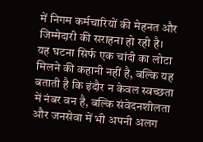में निगम कर्मचारियों की मेहनत और जिम्मेदारी की सराहना हो रही है।
यह घटना सिर्फ एक चांदी का लोटा मिलने की कहानी नहीं है, बल्कि यह बताती है कि इंदौर न केवल स्वच्छता में नंबर वन है, बल्कि संवेदनशीलता और जनसेवा में भी अपनी अलग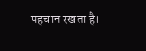पहचान रखता है।